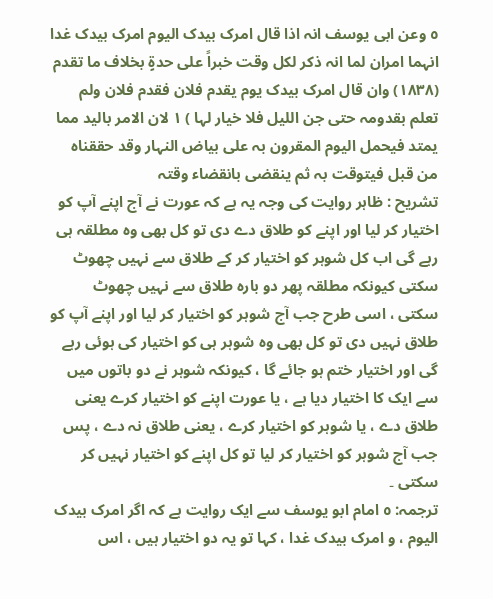٥ وعن ابی یوسف انہ اذا قال امرک بیدک الیوم امرک بیدک غدا انہما امران لما انہ ذکر لکل وقت خبراً علی حدةٍ بخلاف ما تقدم (١٨٣٨) وان قال امرک بیدک یوم یقدم فلان فقدم فلان ولم تعلم بقدومہ حتی جن اللیل فلا خیار لہا ) ١ لان الامر بالید مما یمتد فیحمل الیوم المقرون بہ علی بیاض النہار وقد حققناہ من قبل فیتوقت بہ ثم ینقضی بانقضاء وقتہ
تشریح : ظاہر روایت کی وجہ یہ ہے کہ عورت نے آج اپنے آپ کو اختیار کر لیا اور اپنے کو طلاق دے دی تو کل بھی وہ مطلقہ ہی رہے گی اب کل شوہر کو اختیار کر کے طلاق سے نہیں چھوٹ سکتی کیونکہ مطلقہ پھر دو بارہ طلاق سے نہیں چھوٹ سکتی ، اسی طرح جب آج شوہر کو اختیار کر لیا اور اپنے آپ کو طلاق نہیں دی تو کل بھی وہ شوہر ہی کو اختیار کی ہوئی رہے گی اور اختیار ختم ہو جائے گا ، کیونکہ شوہر نے دو باتوں میں سے ایک کا اختیار دیا ہے ، یا عورت اپنے کو اختیار کرے یعنی طلاق دے ، یا شوہر کو اختیار کرے ، یعنی طلاق نہ دے ، پس جب آج شوہر کو اختیار کر لیا تو کل اپنے کو اختیار نہیں کر سکتی ۔
ترجمہ: ٥ امام ابو یوسف سے ایک روایت ہے کہ اگر امرک بیدک الیوم ، و امرک بیدک غدا ، کہا تو یہ دو اختیار ہیں ، اس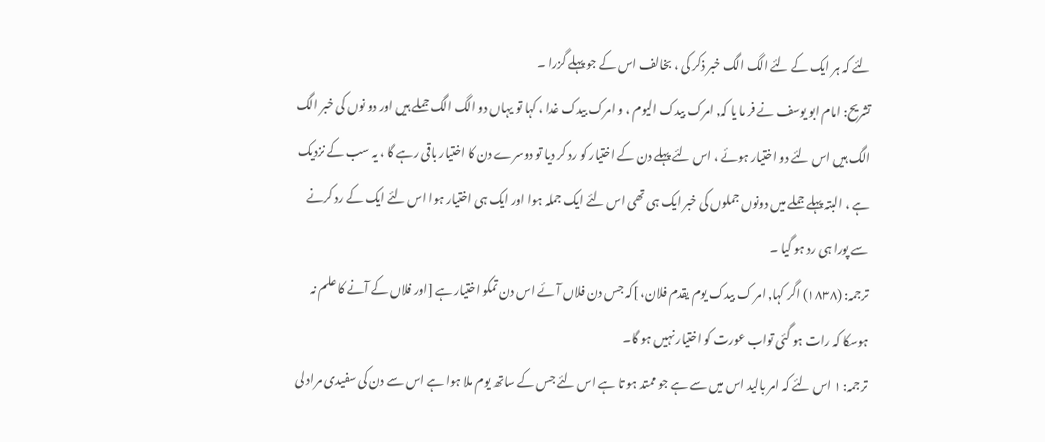لئے کہ ہر ایک کے لئے الگ الگ خبر ذکر کی ، بخالف اس کے جو پہلے گزرا ۔
تشریح: امام ابو یوسف نے فر ما یا کہ٫ امرک بیدک الیوم ، و امرک بیدک غدا ، کہا تو یہاں دو الگ الگ جملے ہیں اور دو نوں کی خبر الگ الگ ہیں اس لئے دو اختیار ہوئے ، اس لئے پہلے دن کے اختیار کو رد کر دیا تو دوسرے دن کا اختیار باقی رہے گا ، یہ سب کے نزدیک ہے ، البتہ پہلے جملے میں دونوں جملوں کی خبر ایک ہی تھی اس لئے ایک جملہ ہوا اور ایک ہی اختیار ہوا اس لئے ایک کے رد کرنے سے پورا ہی رد ہو گیا ۔
ترجمہ: (١٨٣٨) اگر کہا٫ امر ک بیدک یوم یقدم فلان، ]کہ جس دن فلاں آئے اس دن تمکو اختیار ہے [اور فلاں کے آنے کا علم نہ ہوسکا کہ رات ہو گئی تواب عورت کو اختیار نہیں ہو گا۔
ترجمہ: ١ اس لئے کہ امر بالید اس میں سے ہے جو ممتد ہو تا ہے اس لئے جس کے ساتھ یوم ملا ہوا ہے اس سے دن کی سفیدی مراد لی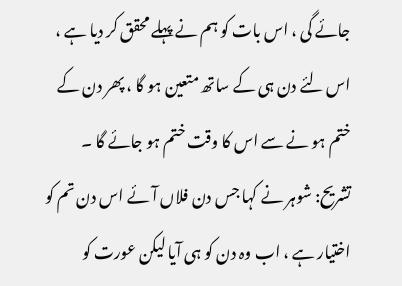جائے گی ، اس بات کو ہم نے پہلے محقق کر دیا ہے ، اس لئے دن ہی کے ساتھ متعین ہو گا ، پھر دن کے ختم ہو نے سے اس کا وقت ختم ہو جائے گا ۔
تشریح: شوہر نے کہا جس دن فلاں آئے اس دن تم کو اختیار ہے ، اب وہ دن کو ہی آیا لیکن عورت کو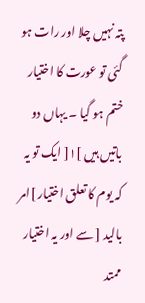پتہ نہیں چلا اور رات ہو گئی تو عورت کا اختیار ختم ہو گیا ۔ یہاں دو باتیں ہیں ]١[ ایک تو یہ کہ یوم کا تعلق اختیار ]امر بالید [ سے اور یہ اختیار ممتد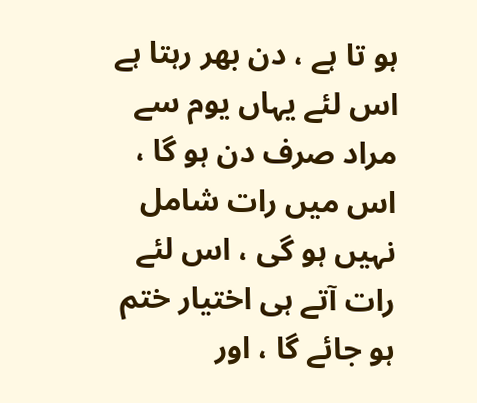ہو تا ہے ، دن بھر رہتا ہے اس لئے یہاں یوم سے مراد صرف دن ہو گا ، اس میں رات شامل نہیں ہو گی ، اس لئے رات آتے ہی اختیار ختم ہو جائے گا ، اور